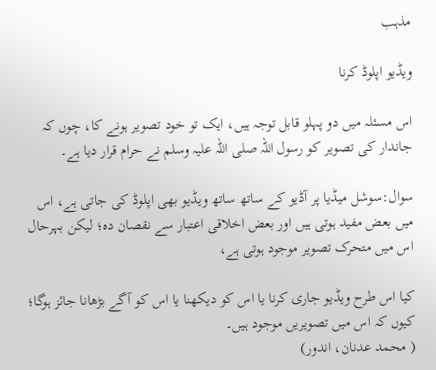مذہب

ویڈیو اپلوڈ کرنا

اس مسئلہ میں دو پہلو قابل توجہ ہیں، ایک تو خود تصویر ہونے کا، چوں کہ جاندار کی تصویر کو رسول اللہ صلی اللہ علیہ وسلم نے حرام قرار دیا ہے۔

سوال:سوشل میڈیا پر آڈیو کے ساتھ ساتھ ویڈیو بھی اپلوڈ کی جاتی ہے، اس میں بعض مفید ہوتی ہیں اور بعض اخلاقی اعتبار سے نقصان دہ؛ لیکن بہرحال اس میں متحرک تصویر موجود ہوتی ہے،

کیا اس طرح ویڈیو جاری کرنا یا اس کو دیکھنا یا اس کو آگے بڑھانا جائز ہوگا؛ کیوں کہ اس میں تصویریں موجود ہیں۔
( محمد عدنان، اندور)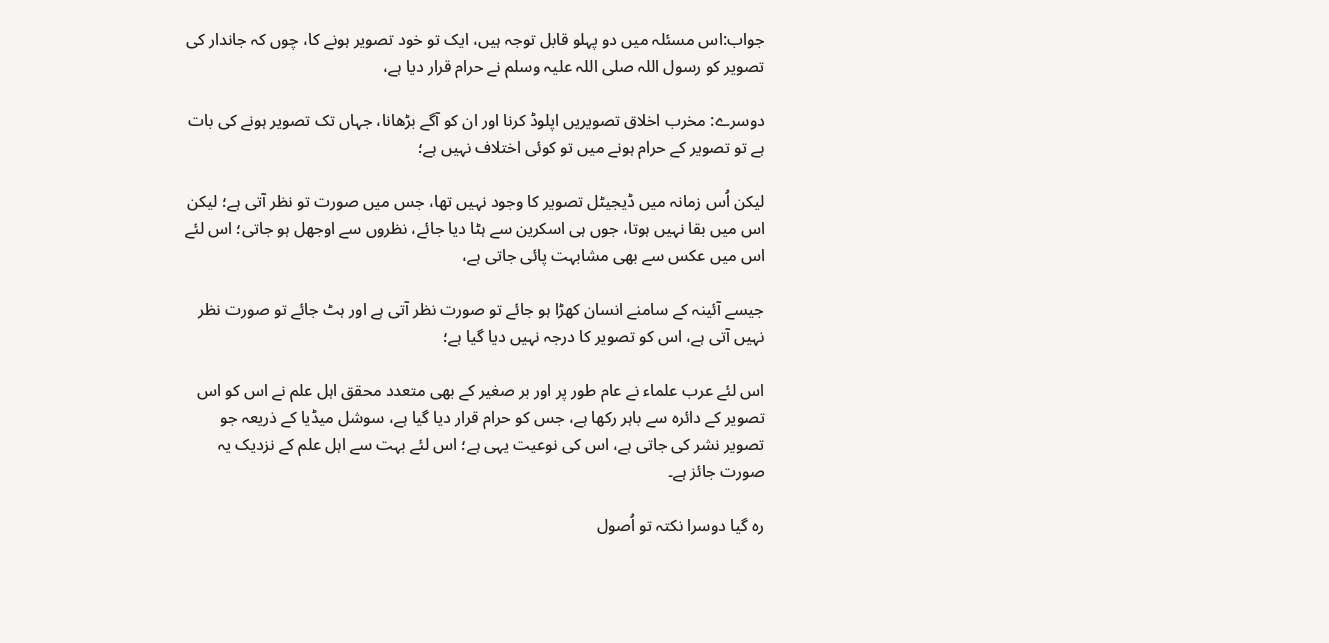جواب:اس مسئلہ میں دو پہلو قابل توجہ ہیں، ایک تو خود تصویر ہونے کا، چوں کہ جاندار کی تصویر کو رسول اللہ صلی اللہ علیہ وسلم نے حرام قرار دیا ہے،

دوسرے: مخرب اخلاق تصویریں اپلوڈ کرنا اور ان کو آگے بڑھانا، جہاں تک تصویر ہونے کی بات ہے تو تصویر کے حرام ہونے میں تو کوئی اختلاف نہیں ہے؛

لیکن اُس زمانہ میں ڈیجیٹل تصویر کا وجود نہیں تھا، جس میں صورت تو نظر آتی ہے؛ لیکن اس میں بقا نہیں ہوتا، جوں ہی اسکرین سے ہٹا دیا جائے، نظروں سے اوجھل ہو جاتی؛ اس لئے اس میں عکس سے بھی مشابہت پائی جاتی ہے،

جیسے آئینہ کے سامنے انسان کھڑا ہو جائے تو صورت نظر آتی ہے اور ہٹ جائے تو صورت نظر نہیں آتی ہے، اس کو تصویر کا درجہ نہیں دیا گیا ہے؛

اس لئے عرب علماء نے عام طور پر اور بر صغیر کے بھی متعدد محقق اہل علم نے اس کو اس تصویر کے دائرہ سے باہر رکھا ہے، جس کو حرام قرار دیا گیا ہے، سوشل میڈیا کے ذریعہ جو تصویر نشر کی جاتی ہے، اس کی نوعیت یہی ہے؛ اس لئے بہت سے اہل علم کے نزدیک یہ صورت جائز ہے۔

رہ گیا دوسرا نکتہ تو اُصول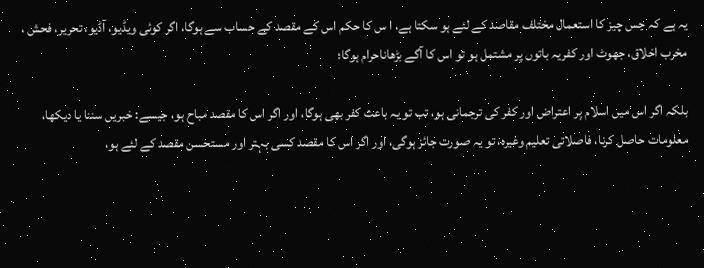یہ ہے کہ جس چیز کا استعمال مختلف مقاصد کے لئے ہو سکتا ہے، ا س کا حکم اس کے مقصد کے حساب سے ہوگا، اگر کوئی ویڈیو، آڈیو، تحریر، فحش ، مخرب اخلاق، جھوٹ اور کفریہ باتوں پر مشتمل ہو تو اس کا آگے بڑھاناحرام ہوگا؛

بلکہ اگر اس میں اسلام پر اعتراض اور کفر کی ترجمانی ہو، تب تو یہ باعث کفر بھی ہوگا، اور اگر اس کا مقصد مباح ہو، جیسے: خبریں سننا یا دیکھا، معلومات حاصل کرنا، فاصلاتی تعلیم وغیرہ، تو یہ صورت جائز ہوگی، اور اگر اس کا مقصد کسی بہتر اور مستحسن مقصد کے لئے ہو،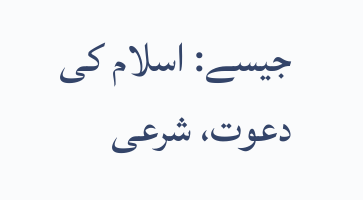جیسے: اسلام کی دعوت، شرعی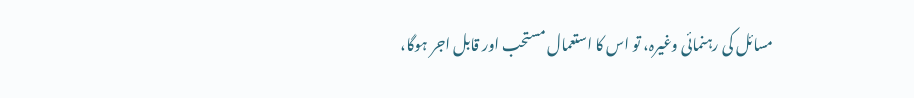مسائل کی رہنمائی وغیرہ، تو اس کا استعمال مستحب اور قابل اجر ہوگا،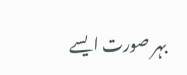بہر صورت ایسے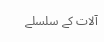آلات کے سلسلے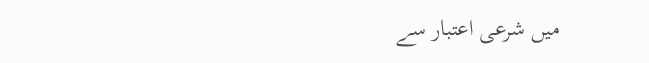میں شرعی اعتبار سے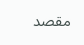مقصد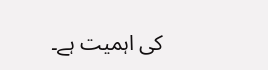کی اہمیت ہے۔